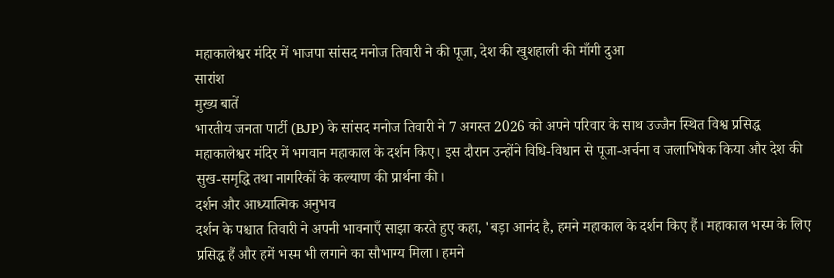महाकालेश्वर मंदिर में भाजपा सांसद मनोज तिवारी ने की पूजा, देश की खुशहाली की माँगी दुआ
सारांश
मुख्य बातें
भारतीय जनता पार्टी (BJP) के सांसद मनोज तिवारी ने 7 अगस्त 2026 को अपने परिवार के साथ उज्जैन स्थित विश्व प्रसिद्ध महाकालेश्वर मंदिर में भगवान महाकाल के दर्शन किए। इस दौरान उन्होंने विधि-विधान से पूजा-अर्चना व जलाभिषेक किया और देश की सुख-समृद्धि तथा नागरिकों के कल्याण की प्रार्थना की।
दर्शन और आध्यात्मिक अनुभव
दर्शन के पश्चात तिवारी ने अपनी भावनाएँ साझा करते हुए कहा, 'बड़ा आनंद है, हमने महाकाल के दर्शन किए हैं। महाकाल भस्म के लिए प्रसिद्ध हैं और हमें भस्म भी लगाने का सौभाग्य मिला। हमने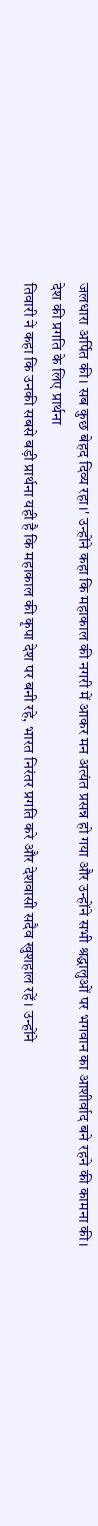जलधारा अर्पित की। सब कुछ बेहद दिव्य रहा।' उन्होंने कहा कि महाकाल की नगरी में आकर मन अत्यंत प्रसन्न हो गया और उन्होंने सभी श्रद्धालुओं पर भगवान का आशीर्वाद बने रहने की कामना की।
देश की प्रगति के लिए प्रार्थना
तिवारी ने कहा कि उनकी सबसे बड़ी प्रार्थना यही है कि महाकाल की कृपा देश पर बनी रहे, भारत निरंतर प्रगति करे और देशवासी सदैव खुशहाल रहें। उन्होंने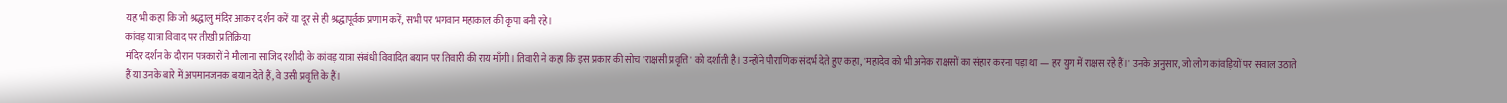यह भी कहा कि जो श्रद्धालु मंदिर आकर दर्शन करें या दूर से ही श्रद्धापूर्वक प्रणाम करें, सभी पर भगवान महाकाल की कृपा बनी रहे।
कांवड़ यात्रा विवाद पर तीखी प्रतिक्रिया
मंदिर दर्शन के दौरान पत्रकारों ने मौलाना साजिद रशीदी के कांवड़ यात्रा संबंधी विवादित बयान पर तिवारी की राय माँगी। तिवारी ने कहा कि इस प्रकार की सोच 'राक्षसी प्रवृत्ति' को दर्शाती है। उन्होंने पौराणिक संदर्भ देते हुए कहा, 'महादेव को भी अनेक राक्षसों का संहार करना पड़ा था — हर युग में राक्षस रहे हैं।' उनके अनुसार, जो लोग कांवड़ियों पर सवाल उठाते हैं या उनके बारे में अपमानजनक बयान देते हैं, वे उसी प्रवृत्ति के हैं।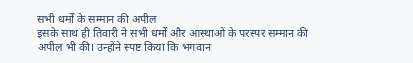सभी धर्मों के सम्मान की अपील
इसके साथ ही तिवारी ने सभी धर्मों और आस्थाओं के परस्पर सम्मान की अपील भी की। उन्होंने स्पष्ट किया कि भगवान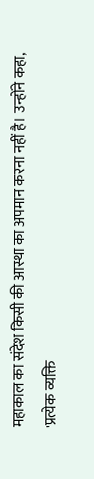महाकाल का संदेश किसी की आस्था का अपमान करना नहीं है। उन्होंने कहा, 'प्रत्येक व्यक्ति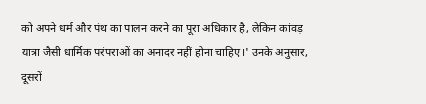को अपने धर्म और पंथ का पालन करने का पूरा अधिकार है, लेकिन कांवड़ यात्रा जैसी धार्मिक परंपराओं का अनादर नहीं होना चाहिए।' उनके अनुसार, दूसरों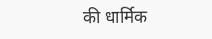की धार्मिक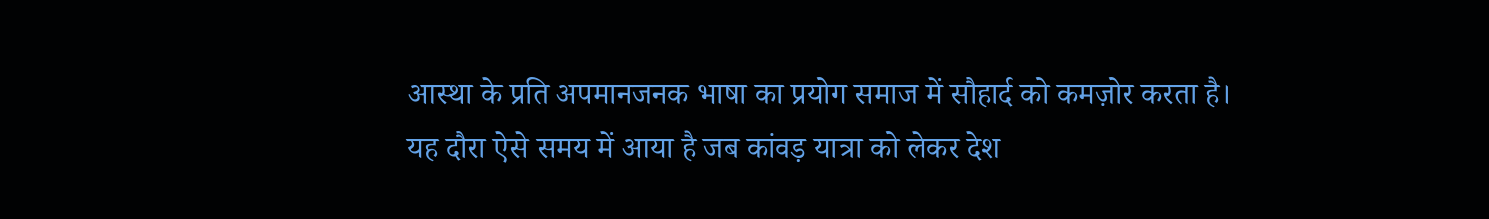आस्था के प्रति अपमानजनक भाषा का प्रयोग समाज में सौहार्द को कमज़ोर करता है।
यह दौरा ऐसे समय में आया है जब कांवड़ यात्रा को लेकर देश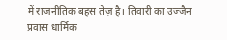में राजनीतिक बहस तेज़ है। तिवारी का उज्जैन प्रवास धार्मिक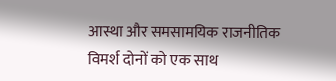आस्था और समसामयिक राजनीतिक विमर्श दोनों को एक साथ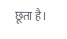छूता है।